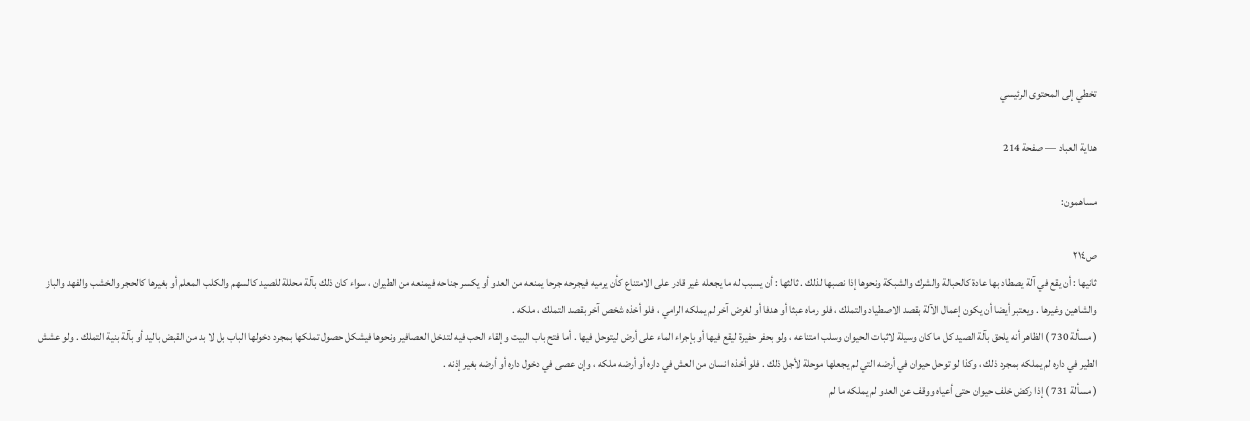تخطي إلى المحتوى الرئيسي

هداية العباد — صفحة 214

مساهمون:

ص٢١٤
ثانيها : أن يقع في آلة يصطاد بها عادة كالحبالة والشرك والشبكة ونحوها إذا نصبها لذلك . ثالثها : أن يسبب له ما يجعله غير قادر على الامتناع كأن يرميه فيجرحه جرحا يمنعه من العدو أو يكسر جناحه فيمنعه من الطيران ، سواء كان ذلك بآلة محللة للصيد كالسهم والكلب المعلم أو بغيرها كالحجر والخشب والفهد والباز والشاهين وغيرها . ويعتبر أيضا أن يكون إعمال الآلة بقصد الاصطياد والتملك ، فلو رماه عبثا أو هدفا أو لغرض آخر لم يملكه الرامي ، فلو أخذه شخص آخر بقصد التملك ، ملكه .
( مسألة 730 ) الظاهر أنه يلحق بآلة الصيد كل ما كان وسيلة لاثبات الحيوان وسلب امتناعه ، ولو بحفر حفيرة ليقع فيها أو بإجراء الماء على أرض ليتوحل فيها . أما فتح باب البيت وإلقاء الحب فيه لتدخل العصافير ونحوها فيشكل حصول تملكها بمجرد دخولها الباب بل لا بد من القبض باليد أو بآلة بنية التملك . ولو عشش الطير في داره لم يملكه بمجرد ذلك ، وكذا لو توحل حيوان في أرضه التي لم يجعلها موحلة لأجل ذلك . فلو أخذه انسان من العش في داره أو أرضه ملكه ، وإن عصى في دخول داره أو أرضه بغير إذنه .
( مسألة 731 ) إذا ركض خلف حيوان حتى أعياه ووقف عن العدو لم يملكه ما لم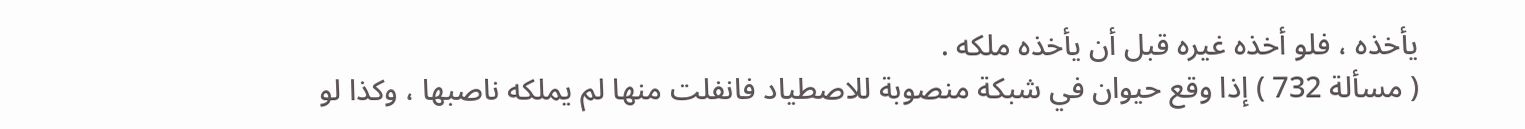يأخذه ، فلو أخذه غيره قبل أن يأخذه ملكه .
( مسألة 732 ) إذا وقع حيوان في شبكة منصوبة للاصطياد فانفلت منها لم يملكه ناصبها ، وكذا لو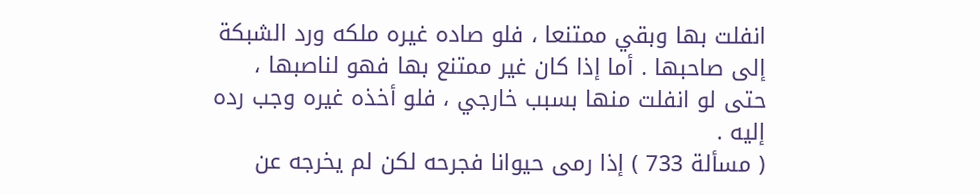انفلت بها وبقي ممتنعا ، فلو صاده غيره ملكه ورد الشبكة إلى صاحبها . أما إذا كان غير ممتنع بها فهو لناصبها ، حتى لو انفلت منها بسبب خارجي ، فلو أخذه غيره وجب رده إليه .
( مسألة 733 ) إذا رمى حيوانا فجرحه لكن لم يخرجه عن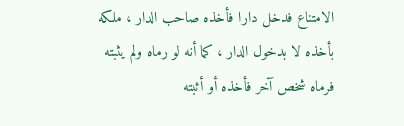الامتناع فدخل دارا فأخذه صاحب الدار ، ملكه بأخذه لا بدخول الدار ، كما أنه لو رماه ولم يثبته فرماه شخص آخر فأخذه أو أثبته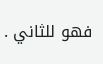فهو للثاني .